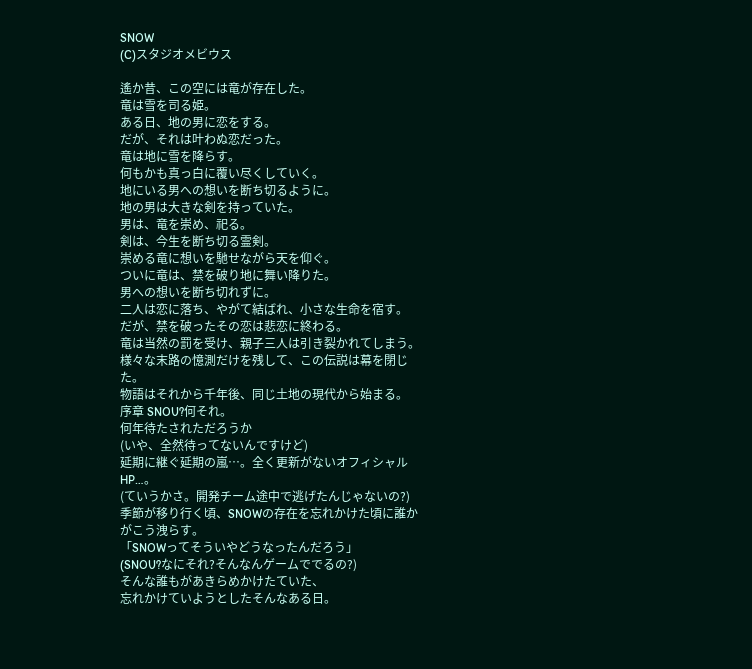SNOW
(C)スタジオメビウス

遙か昔、この空には竜が存在した。
竜は雪を司る姫。
ある日、地の男に恋をする。
だが、それは叶わぬ恋だった。
竜は地に雪を降らす。
何もかも真っ白に覆い尽くしていく。
地にいる男への想いを断ち切るように。
地の男は大きな剣を持っていた。
男は、竜を崇め、祀る。
剣は、今生を断ち切る霊剣。
崇める竜に想いを馳せながら天を仰ぐ。
ついに竜は、禁を破り地に舞い降りた。
男への想いを断ち切れずに。
二人は恋に落ち、やがて結ばれ、小さな生命を宿す。
だが、禁を破ったその恋は悲恋に終わる。
竜は当然の罰を受け、親子三人は引き裂かれてしまう。
様々な末路の憶測だけを残して、この伝説は幕を閉じた。
物語はそれから千年後、同じ土地の現代から始まる。
序章 SNOU?何それ。
何年待たされただろうか
(いや、全然待ってないんですけど)
延期に継ぐ延期の嵐…。全く更新がないオフィシャルHP…。
(ていうかさ。開発チーム途中で逃げたんじゃないの?)
季節が移り行く頃、SNOWの存在を忘れかけた頃に誰かがこう洩らす。
「SNOWってそういやどうなったんだろう」
(SNOU?なにそれ?そんなんゲームででるの?)
そんな誰もがあきらめかけたていた、
忘れかけていようとしたそんなある日。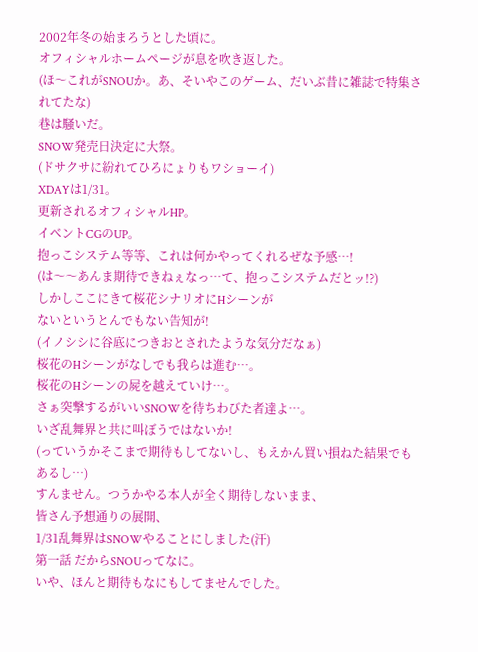2002年冬の始まろうとした頃に。
オフィシャルホームページが息を吹き返した。
(ほ〜これがSNOUか。あ、そいやこのゲーム、だいぶ昔に雑誌で特集されてたな)
巷は騒いだ。
SNOW発売日決定に大祭。
(ドサクサに紛れてひろにょりもワショーイ)
XDAYは1/31。
更新されるオフィシャルHP。
イベントCGのUP。
抱っこシステム等等、これは何かやってくれるぜな予感…!
(は〜〜あんま期待できねぇなっ…て、抱っこシステムだとッ!?)
しかしここにきて桜花シナリオにHシーンが
ないというとんでもない告知が!
(イノシシに谷底につきおとされたような気分だなぁ)
桜花のHシーンがなしでも我らは進む…。
桜花のHシーンの屍を越えていけ…。
さぁ突撃するがいいSNOWを待ちわびた者達よ…。
いざ乱舞界と共に叫ぼうではないか!
(っていうかそこまで期待もしてないし、もえかん買い損ねた結果でもあるし…)
すんません。つうかやる本人が全く期待しないまま、
皆さん予想通りの展開、
1/31乱舞界はSNOWやることにしました(汗)
第一話 だからSNOUってなに。
いや、ほんと期待もなにもしてませんでした。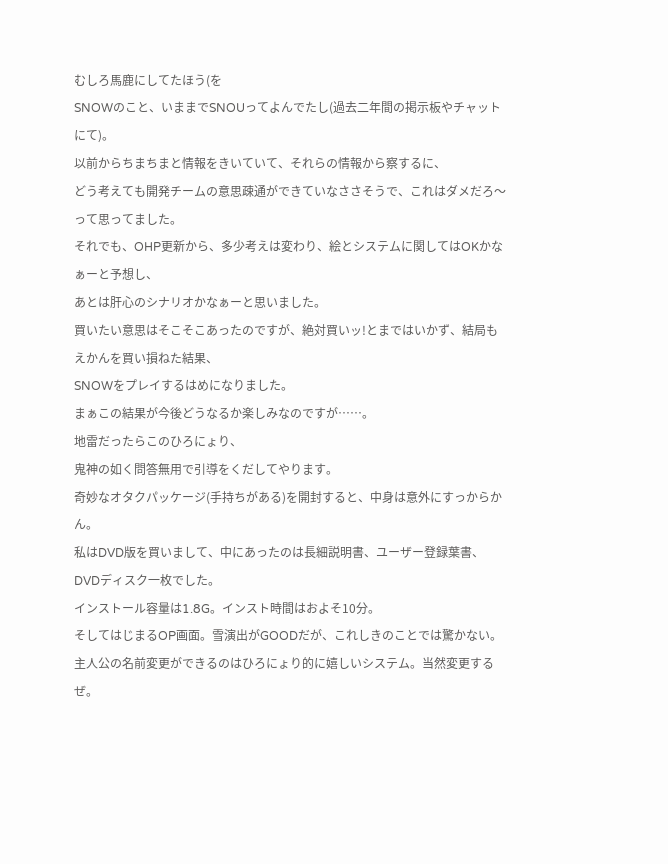むしろ馬鹿にしてたほう(を
SNOWのこと、いままでSNOUってよんでたし(過去二年間の掲示板やチャットにて)。
以前からちまちまと情報をきいていて、それらの情報から察するに、
どう考えても開発チームの意思疎通ができていなささそうで、これはダメだろ〜って思ってました。
それでも、OHP更新から、多少考えは変わり、絵とシステムに関してはOKかなぁーと予想し、
あとは肝心のシナリオかなぁーと思いました。
買いたい意思はそこそこあったのですが、絶対買いッ!とまではいかず、結局もえかんを買い損ねた結果、
SNOWをプレイするはめになりました。
まぁこの結果が今後どうなるか楽しみなのですが……。
地雷だったらこのひろにょり、
鬼神の如く問答無用で引導をくだしてやります。
奇妙なオタクパッケージ(手持ちがある)を開封すると、中身は意外にすっからかん。
私はDVD版を買いまして、中にあったのは長細説明書、ユーザー登録葉書、DVDディスク一枚でした。
インストール容量は1.8G。インスト時間はおよそ10分。
そしてはじまるOP画面。雪演出がGOODだが、これしきのことでは驚かない。
主人公の名前変更ができるのはひろにょり的に嬉しいシステム。当然変更するぜ。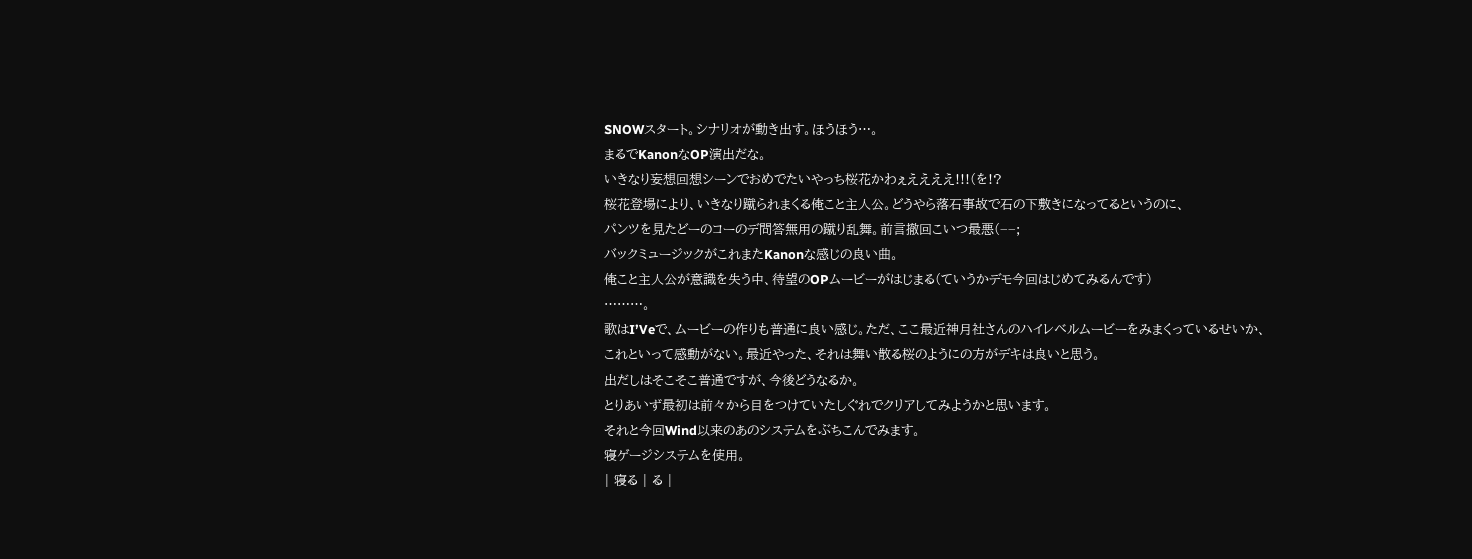SNOWスタート。シナリオが動き出す。ほうほう…。
まるでKanonなOP演出だな。
いきなり妄想回想シーンでおめでたいやっち桜花かわぇええええ!!!(を!?
桜花登場により、いきなり蹴られまくる俺こと主人公。どうやら落石事故で石の下敷きになってるというのに、
パンツを見たどーのコーのデ問答無用の蹴り乱舞。前言撤回こいつ最悪(−−;
バックミュージックがこれまたKanonな感じの良い曲。
俺こと主人公が意識を失う中、待望のOPムービーがはじまる(ていうかデモ今回はじめてみるんです)
………。
歌はI’Veで、ムービーの作りも普通に良い感じ。ただ、ここ最近神月社さんのハイレベルムービーをみまくっているせいか、
これといって感動がない。最近やった、それは舞い散る桜のようにの方がデキは良いと思う。
出だしはそこそこ普通ですが、今後どうなるか。
とりあいず最初は前々から目をつけていたしぐれでクリアしてみようかと思います。
それと今回Wind以来のあのシステムをぶちこんでみます。
寝ゲージシステムを使用。
| 寝る | る |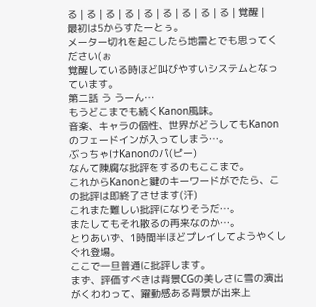る | る | る | る | る | る | る | る | る | 覚醒 |
最初は5からすたーとぅ。
メーター切れを起こしたら地雷とでも思ってください(ぉ
覚醒している時ほど叫びやすいシステムとなっています。
第二話 う うーん…
もうどこまでも続くKanon風味。
音楽、キャラの個性、世界がどうしてもKanonのフェードインが入ってしまう…。
ぶっちゃけKanonのパ(ピー)
なんて陳腐な批評をするのもここまで。
これからKanonと鍵のキーワードがでたら、この批評は即終了させます(汗)
これまた難しい批評になりそうだ…。
またしてもそれ散るの再来なのか…。
とりあいず、1時間半ほどプレイしてようやくしぐれ登場。
ここで一旦普通に批評します。
まず、評価すべきは背景CGの美しさに雪の演出がくわわって、躍動感ある背景が出来上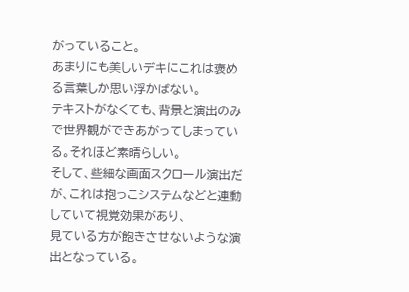がっていること。
あまりにも美しいデキにこれは褒める言葉しか思い浮かばない。
テキストがなくても、背景と演出のみで世界観ができあがってしまっている。それほど素晴らしい。
そして、些細な画面スクロール演出だが、これは抱っこシステムなどと連動していて視覚効果があり、
見ている方が飽きさせないような演出となっている。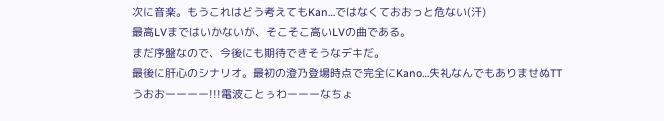次に音楽。もうこれはどう考えてもKan…ではなくておおっと危ない(汗)
最高LVまではいかないが、そこそこ高いLVの曲である。
まだ序盤なので、今後にも期待できそうなデキだ。
最後に肝心のシナリオ。最初の澄乃登場時点で完全にKano…失礼なんでもありませぬTT
うおおーーーー!!!電波ことぅわーーーなちょ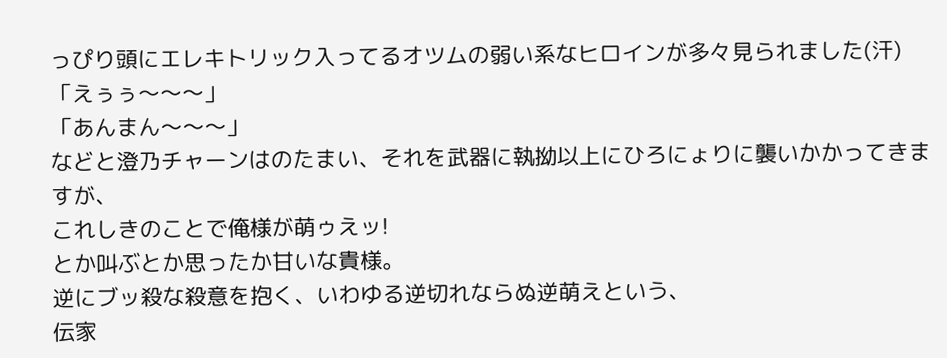っぴり頭にエレキトリック入ってるオツムの弱い系なヒロインが多々見られました(汗)
「えぅぅ〜〜〜」
「あんまん〜〜〜」
などと澄乃チャーンはのたまい、それを武器に執拗以上にひろにょりに襲いかかってきますが、
これしきのことで俺様が萌ゥえッ!
とか叫ぶとか思ったか甘いな貴様。
逆にブッ殺な殺意を抱く、いわゆる逆切れならぬ逆萌えという、
伝家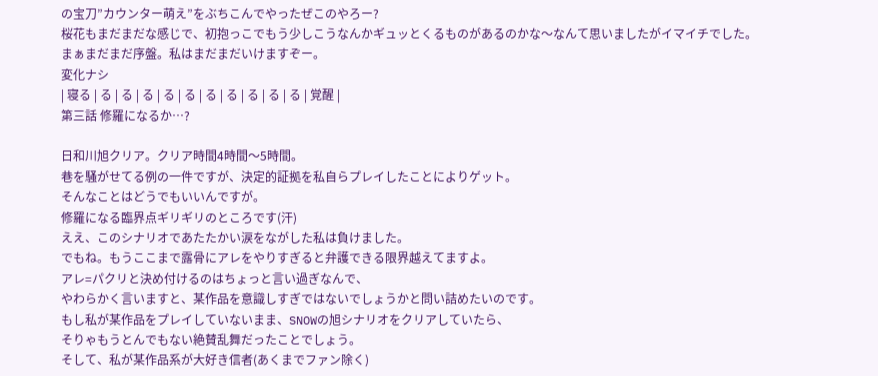の宝刀”カウンター萌え”をぶちこんでやったぜこのやろー?
桜花もまだまだな感じで、初抱っこでもう少しこうなんかギュッとくるものがあるのかな〜なんて思いましたがイマイチでした。
まぁまだまだ序盤。私はまだまだいけますぞー。
変化ナシ
| 寝る | る | る | る | る | る | る | る | る | る | る | 覚醒 |
第三話 修羅になるか…?

日和川旭クリア。クリア時間4時間〜5時間。
巷を騒がせてる例の一件ですが、決定的証拠を私自らプレイしたことによりゲット。
そんなことはどうでもいいんですが。
修羅になる臨界点ギリギリのところです(汗)
ええ、このシナリオであたたかい涙をながした私は負けました。
でもね。もうここまで露骨にアレをやりすぎると弁護できる限界越えてますよ。
アレ=パクリと決め付けるのはちょっと言い過ぎなんで、
やわらかく言いますと、某作品を意識しすぎではないでしょうかと問い詰めたいのです。
もし私が某作品をプレイしていないまま、SNOWの旭シナリオをクリアしていたら、
そりゃもうとんでもない絶賛乱舞だったことでしょう。
そして、私が某作品系が大好き信者(あくまでファン除く)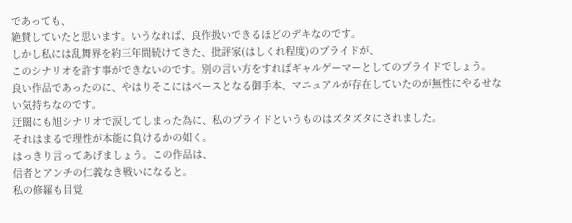であっても、
絶賛していたと思います。いうなれば、良作扱いできるほどのデキなのです。
しかし私には乱舞界を約三年間続けてきた、批評家(はしくれ程度)のプライドが、
このシナリオを許す事ができないのです。別の言い方をすればギャルゲーマーとしてのプライドでしょう。
良い作品であったのに、やはりそこにはベースとなる御手本、マニュアルが存在していたのが無性にやるせない気持ちなのです。
迂闊にも旭シナリオで涙してしまった為に、私のプライドというものはズタズタにされました。
それはまるで理性が本能に負けるかの如く。
はっきり言ってあげましょう。この作品は、
信者とアンチの仁義なき戦いになると。
私の修羅も目覚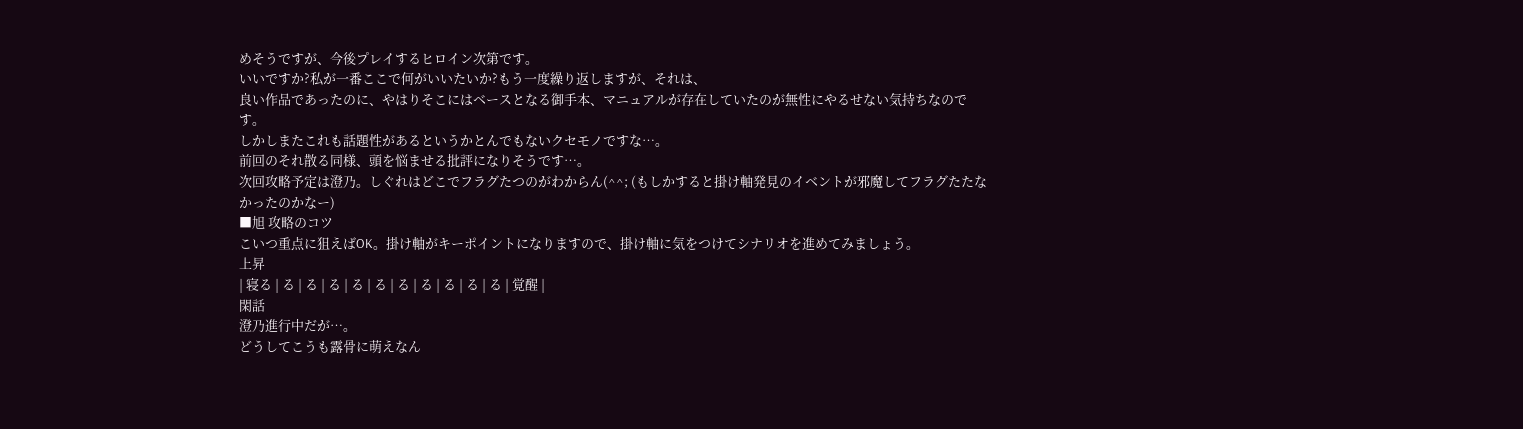めそうですが、今後プレイするヒロイン次第です。
いいですか?私が一番ここで何がいいたいか?もう一度繰り返しますが、それは、
良い作品であったのに、やはりそこにはベースとなる御手本、マニュアルが存在していたのが無性にやるせない気持ちなのです。
しかしまたこれも話題性があるというかとんでもないクセモノですな…。
前回のそれ散る同様、頭を悩ませる批評になりそうです…。
次回攻略予定は澄乃。しぐれはどこでフラグたつのがわからん(^^; (もしかすると掛け軸発見のイベントが邪魔してフラグたたなかったのかなー)
■旭 攻略のコツ
こいつ重点に狙えばOK。掛け軸がキーポイントになりますので、掛け軸に気をつけてシナリオを進めてみましょう。
上昇
| 寝る | る | る | る | る | る | る | る | る | る | る | 覚醒 |
閑話
澄乃進行中だが…。
どうしてこうも露骨に萌えなん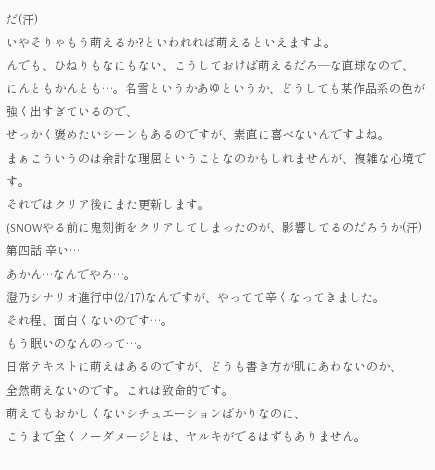だ(汗)
いやそりゃもう萌えるか?といわれれば萌えるといえますよ。
んでも、ひねりもなにもない、こうしておけば萌えるだろ―な直球なので、
にんともかんとも…。名雪というかあゆというか、どうしても某作品系の色が強く出すぎているので、
せっかく褒めたいシーンもあるのですが、素直に喜べないんですよね。
まぁこういうのは余計な理屈ということなのかもしれませんが、複雑な心境です。
それではクリア後にまた更新します。
(SNOWやる前に鬼刻街をクリアしてしまったのが、影響してるのだろうか(汗)
第四話 辛い…
あかん…なんでやろ…。
澄乃シナリオ進行中(2/17)なんですが、やってて辛くなってきました。
それ程、面白くないのです…。
もう眠いのなんのって…。
日常テキストに萌えはあるのですが、どうも書き方が肌にあわないのか、
全然萌えないのです。これは致命的です。
萌えてもおかしくないシチュエーションばかりなのに、
こうまで全くノーダメージとは、ヤルキがでるはずもありません。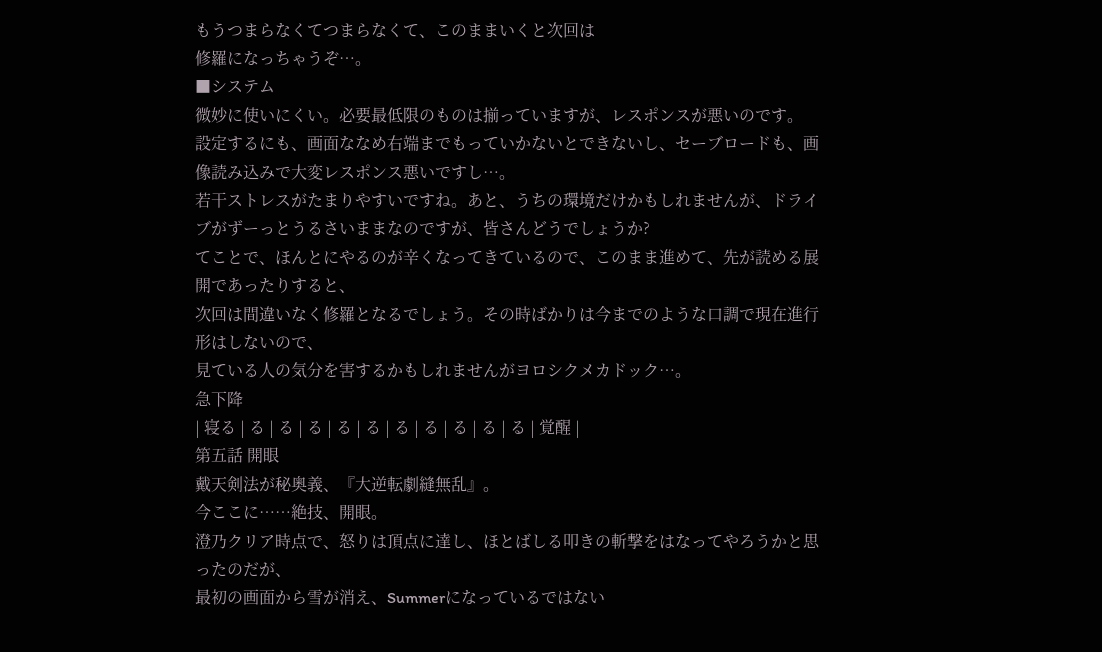もうつまらなくてつまらなくて、このままいくと次回は
修羅になっちゃうぞ…。
■システム
微妙に使いにくい。必要最低限のものは揃っていますが、レスポンスが悪いのです。
設定するにも、画面ななめ右端までもっていかないとできないし、セーブロードも、画像読み込みで大変レスポンス悪いですし…。
若干ストレスがたまりやすいですね。あと、うちの環境だけかもしれませんが、ドライブがずーっとうるさいままなのですが、皆さんどうでしょうか?
てことで、ほんとにやるのが辛くなってきているので、このまま進めて、先が読める展開であったりすると、
次回は間違いなく修羅となるでしょう。その時ばかりは今までのような口調で現在進行形はしないので、
見ている人の気分を害するかもしれませんがヨロシクメカドック…。
急下降
| 寝る | る | る | る | る | る | る | る | る | る | る | 覚醒 |
第五話 開眼
戴天剣法が秘奥義、『大逆転劇縫無乱』。
今ここに……絶技、開眼。
澄乃クリア時点で、怒りは頂点に達し、ほとばしる叩きの斬撃をはなってやろうかと思ったのだが、
最初の画面から雪が消え、Summerになっているではない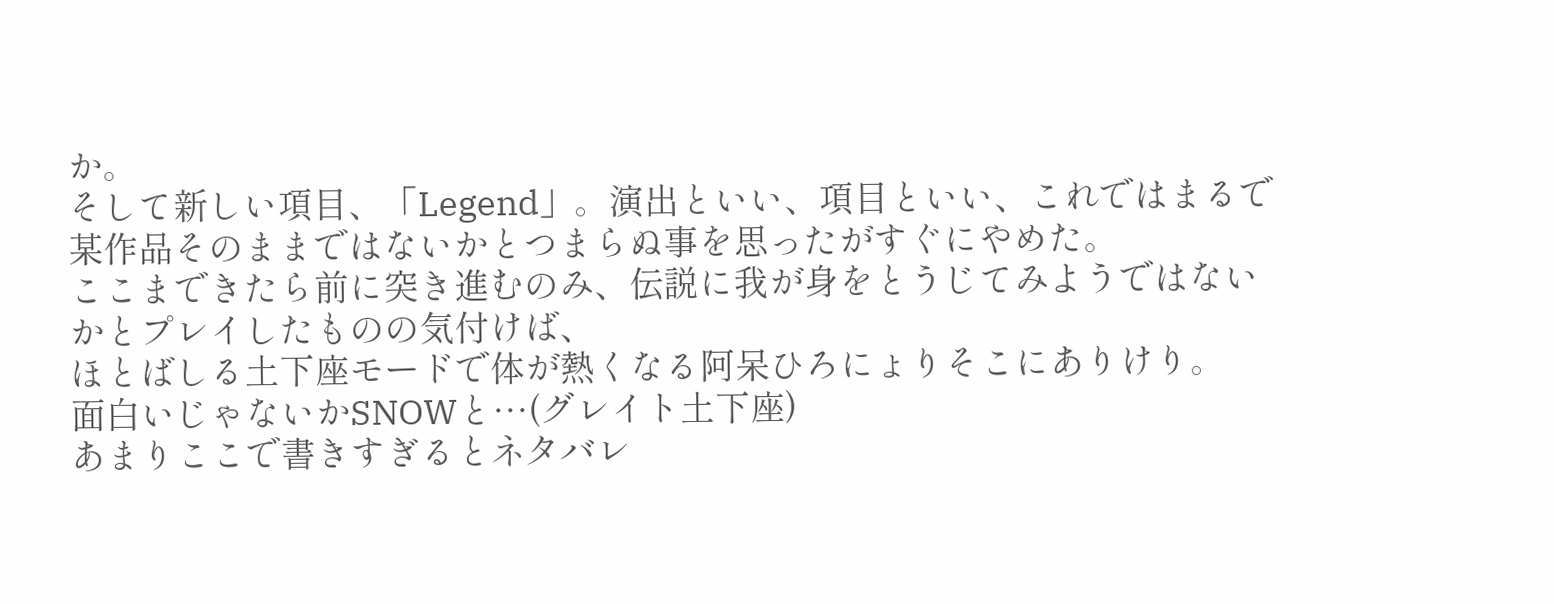か。
そして新しい項目、「Legend」。演出といい、項目といい、これではまるで某作品そのままではないかとつまらぬ事を思ったがすぐにやめた。
ここまできたら前に突き進むのみ、伝説に我が身をとうじてみようではないかとプレイしたものの気付けば、
ほとばしる土下座モードで体が熱くなる阿呆ひろにょりそこにありけり。
面白いじゃないかSNOWと…(グレイト土下座)
あまりここで書きすぎるとネタバレ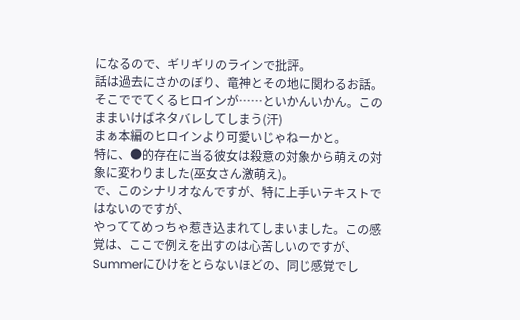になるので、ギリギリのラインで批評。
話は過去にさかのぼり、竜神とその地に関わるお話。
そこででてくるヒロインが……といかんいかん。このままいけばネタバレしてしまう(汗)
まぁ本編のヒロインより可愛いじゃねーかと。
特に、●的存在に当る彼女は殺意の対象から萌えの対象に変わりました(巫女さん激萌え)。
で、このシナリオなんですが、特に上手いテキストではないのですが、
やっててめっちゃ惹き込まれてしまいました。この感覚は、ここで例えを出すのは心苦しいのですが、
Summerにひけをとらないほどの、同じ感覚でし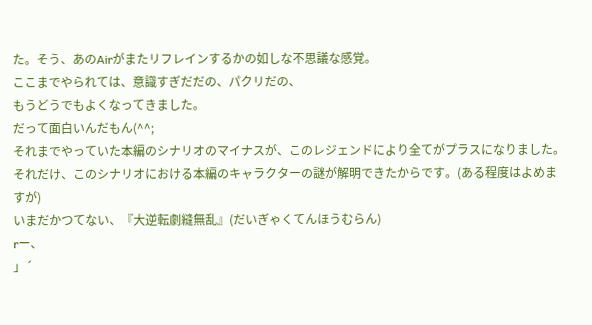た。そう、あのAirがまたリフレインするかの如しな不思議な感覚。
ここまでやられては、意識すぎだだの、パクリだの、
もうどうでもよくなってきました。
だって面白いんだもん(^^;
それまでやっていた本編のシナリオのマイナスが、このレジェンドにより全てがプラスになりました。
それだけ、このシナリオにおける本編のキャラクターの謎が解明できたからです。(ある程度はよめますが)
いまだかつてない、『大逆転劇縫無乱』(だいぎゃくてんほうむらん)
rー、
」´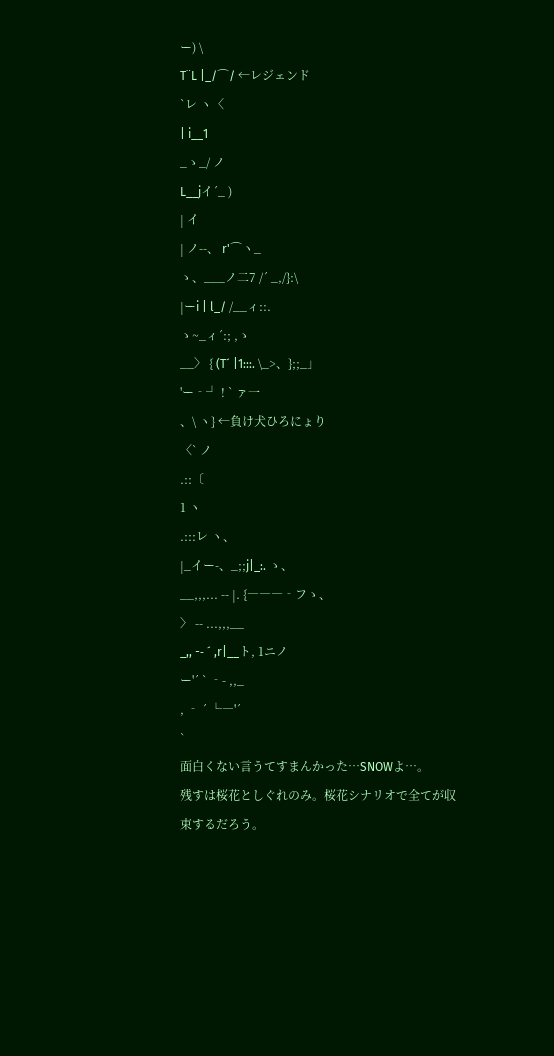ー) \
T¨L |_/⌒/ ←レジェンド
`レ ヽ〈
| i__1
_ゝ_/ ノ
L__jイ´_ )
| イ
| ノ--、 r'⌒ヽ_
ゝ、___ノ二7 /´ _,/}:\
|ーi | l_/ /__ィ::.
ゝ~_ィ´:; ,ゝ
__〉 { (T´ |1:::. \_>、};;_」
'ー‐┘ ! ` ァ一
、\ ヽ} ←負け犬ひろにょり
〈` ノ
.::〔
1 ヽ
.:::レ ヽ、
|_イー-、_;;j|_:. ゝ、
__,,,... -- |. {―――‐フゝ、
〉 -- ...,,,__
_,, -‐ ´ ,r|__ト, 1ニノ
ー'´ ` ‐- ,,_
, ‐ ´ └―'´
`
面白くない言うてすまんかった…SNOWよ…。
残すは桜花としぐれのみ。桜花シナリオで全てが収束するだろう。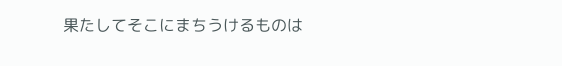果たしてそこにまちうけるものは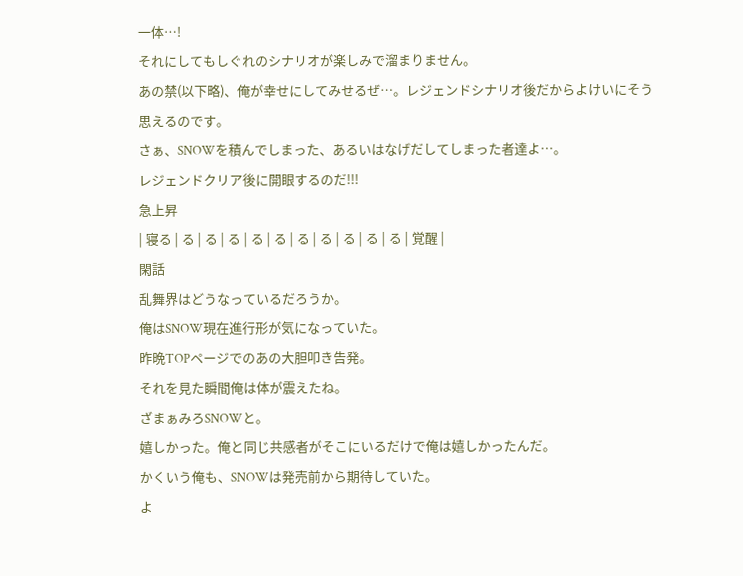一体…!
それにしてもしぐれのシナリオが楽しみで溜まりません。
あの禁(以下略)、俺が幸せにしてみせるぜ…。レジェンドシナリオ後だからよけいにそう思えるのです。
さぁ、SNOWを積んでしまった、あるいはなげだしてしまった者達よ…。
レジェンドクリア後に開眼するのだ!!!
急上昇
| 寝る | る | る | る | る | る | る | る | る | る | る | 覚醒 |
閑話
乱舞界はどうなっているだろうか。
俺はSNOW現在進行形が気になっていた。
昨晩TOPページでのあの大胆叩き告発。
それを見た瞬間俺は体が震えたね。
ざまぁみろSNOWと。
嬉しかった。俺と同じ共感者がそこにいるだけで俺は嬉しかったんだ。
かくいう俺も、SNOWは発売前から期待していた。
よ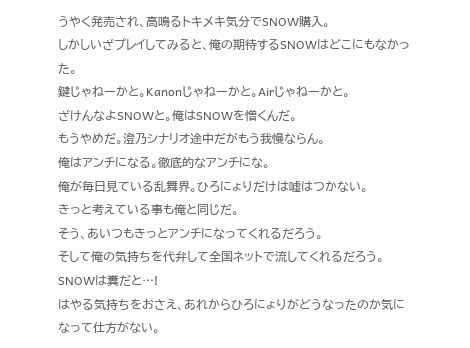うやく発売され、高鳴るトキメキ気分でSNOW購入。
しかしいざプレイしてみると、俺の期待するSNOWはどこにもなかった。
鍵じゃねーかと。Kanonじゃねーかと。Airじゃねーかと。
ざけんなよSNOWと。俺はSNOWを憎くんだ。
もうやめだ。澄乃シナリオ途中だがもう我慢ならん。
俺はアンチになる。徹底的なアンチにな。
俺が毎日見ている乱舞界。ひろにょりだけは嘘はつかない。
きっと考えている事も俺と同じだ。
そう、あいつもきっとアンチになってくれるだろう。
そして俺の気持ちを代弁して全国ネットで流してくれるだろう。
SNOWは糞だと…!
はやる気持ちをおさえ、あれからひろにょりがどうなったのか気になって仕方がない。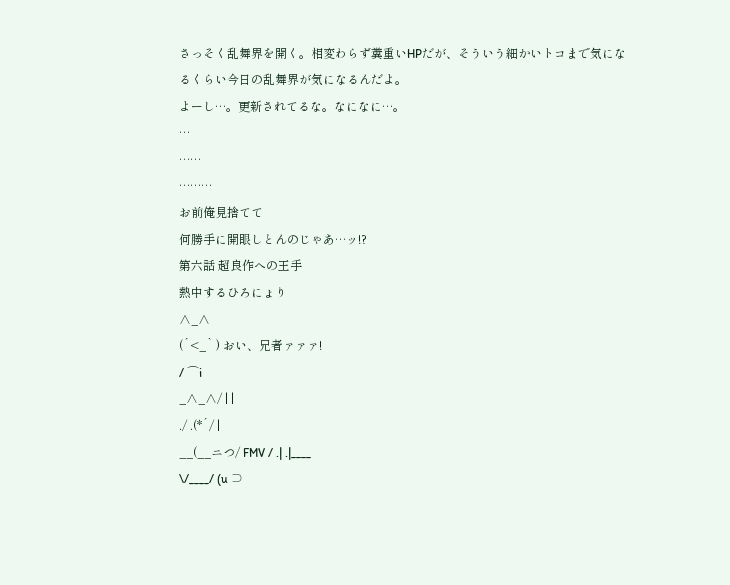さっそく乱舞界を開く。相変わらず糞重いHPだが、そういう細かいトコまで気になるくらい今日の乱舞界が気になるんだよ。
よーし…。更新されてるな。なになに…。
…
……
………
お前俺見捨てて
何勝手に開眼しとんのじゃあ…ッ!?
第六話 超良作への王手
熱中するひろにょり
∧_∧
(´<_` ) おい、兄者ァァァ!
/ ⌒i
_∧_∧/ | |
./ .(*´/ |
__(__ニつ/ FMV / .| .|____
\/____/ (u ⊃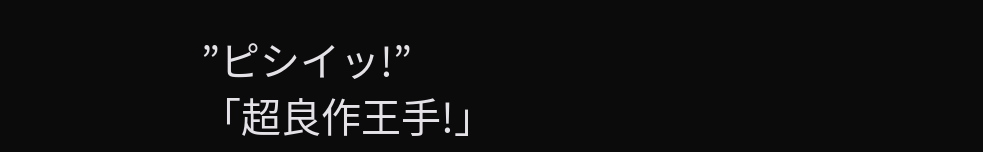”ピシイッ!”
「超良作王手!」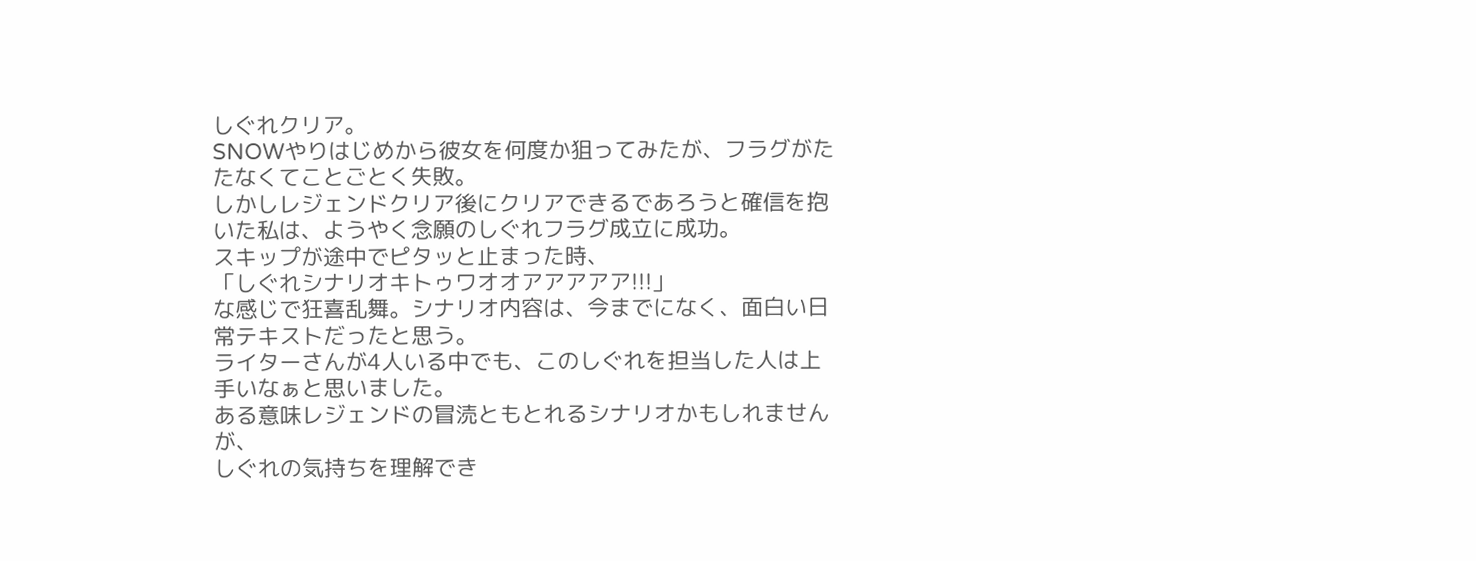しぐれクリア。
SNOWやりはじめから彼女を何度か狙ってみたが、フラグがたたなくてことごとく失敗。
しかしレジェンドクリア後にクリアできるであろうと確信を抱いた私は、ようやく念願のしぐれフラグ成立に成功。
スキップが途中でピタッと止まった時、
「しぐれシナリオキトゥワオオアアアアア!!!」
な感じで狂喜乱舞。シナリオ内容は、今までになく、面白い日常テキストだったと思う。
ライターさんが4人いる中でも、このしぐれを担当した人は上手いなぁと思いました。
ある意味レジェンドの冒涜ともとれるシナリオかもしれませんが、
しぐれの気持ちを理解でき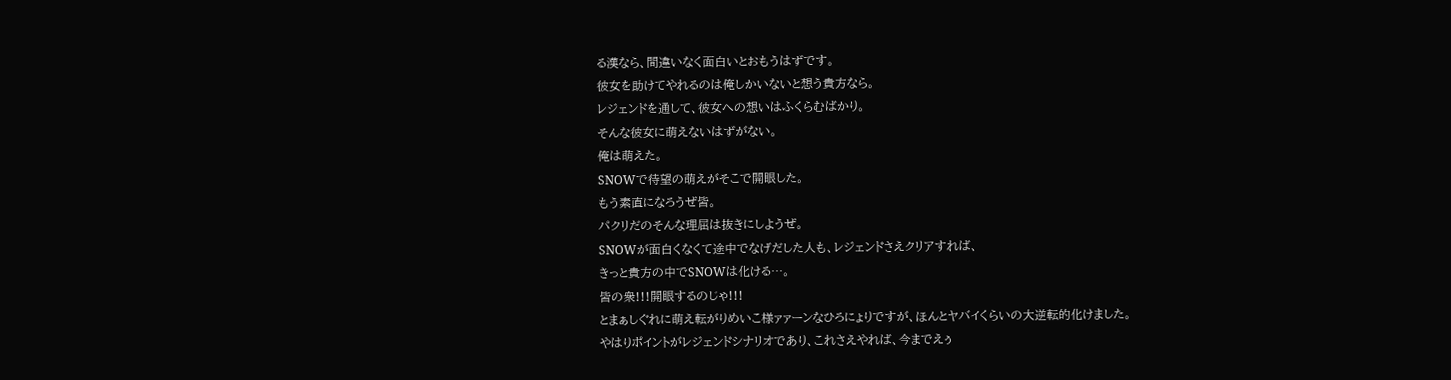る漢なら、間違いなく面白いとおもうはずです。
彼女を助けてやれるのは俺しかいないと想う貴方なら。
レジェンドを通して、彼女への想いはふくらむばかり。
そんな彼女に萌えないはずがない。
俺は萌えた。
SNOWで待望の萌えがそこで開眼した。
もう素直になろうぜ皆。
パクリだのそんな理屈は抜きにしようぜ。
SNOWが面白くなくて途中でなげだした人も、レジェンドさえクリアすれば、
きっと貴方の中でSNOWは化ける…。
皆の衆!!!開眼するのじゃ!!!
とまぁしぐれに萌え転がりめいこ様ァァーンなひろにょりですが、ほんとヤバイくらいの大逆転的化けました。
やはりポイントがレジェンドシナリオであり、これさえやれば、今までえぅ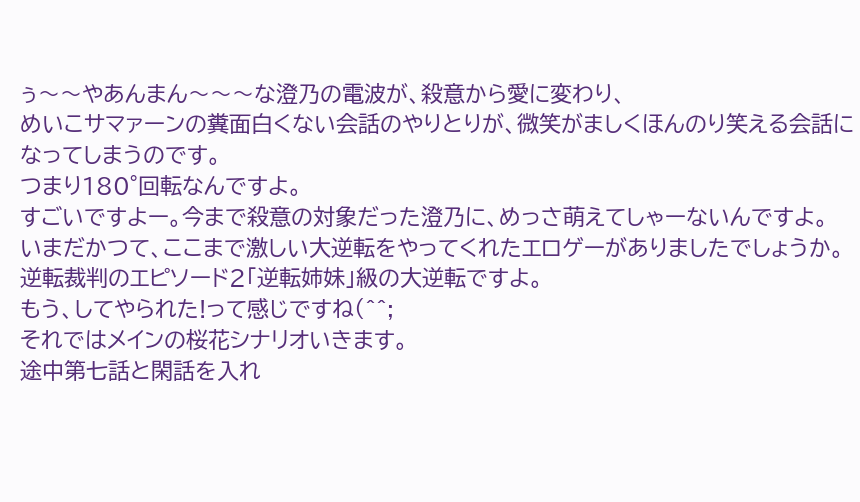ぅ〜〜やあんまん〜〜〜な澄乃の電波が、殺意から愛に変わり、
めいこサマァーンの糞面白くない会話のやりとりが、微笑がましくほんのり笑える会話になってしまうのです。
つまり180°回転なんですよ。
すごいですよー。今まで殺意の対象だった澄乃に、めっさ萌えてしゃーないんですよ。
いまだかつて、ここまで激しい大逆転をやってくれたエロゲーがありましたでしょうか。
逆転裁判のエピソード2「逆転姉妹」級の大逆転ですよ。
もう、してやられた!って感じですね(^^;
それではメインの桜花シナリオいきます。
途中第七話と閑話を入れ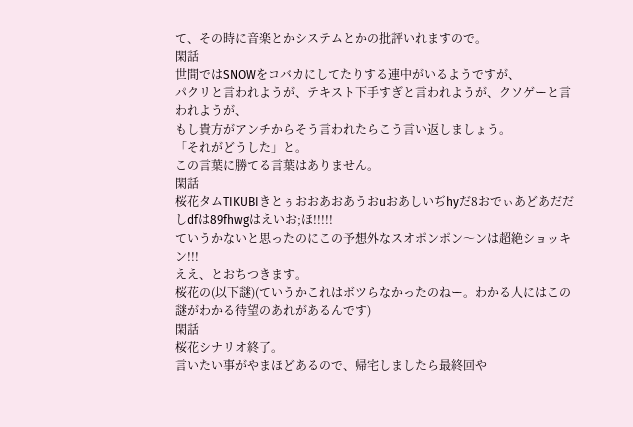て、その時に音楽とかシステムとかの批評いれますので。
閑話
世間ではSNOWをコバカにしてたりする連中がいるようですが、
パクリと言われようが、テキスト下手すぎと言われようが、クソゲーと言われようが、
もし貴方がアンチからそう言われたらこう言い返しましょう。
「それがどうした」と。
この言葉に勝てる言葉はありません。
閑話
桜花タムTIKUBIきとぅおおあおあうおuおあしいぢhyだ8おでぃあどあだだしdfは89fhwgはえいお;ほ!!!!!
ていうかないと思ったのにこの予想外なスオポンポン〜ンは超絶ショッキン!!!
ええ、とおちつきます。
桜花の(以下謎)(ていうかこれはボツらなかったのねー。わかる人にはこの謎がわかる待望のあれがあるんです)
閑話
桜花シナリオ終了。
言いたい事がやまほどあるので、帰宅しましたら最終回や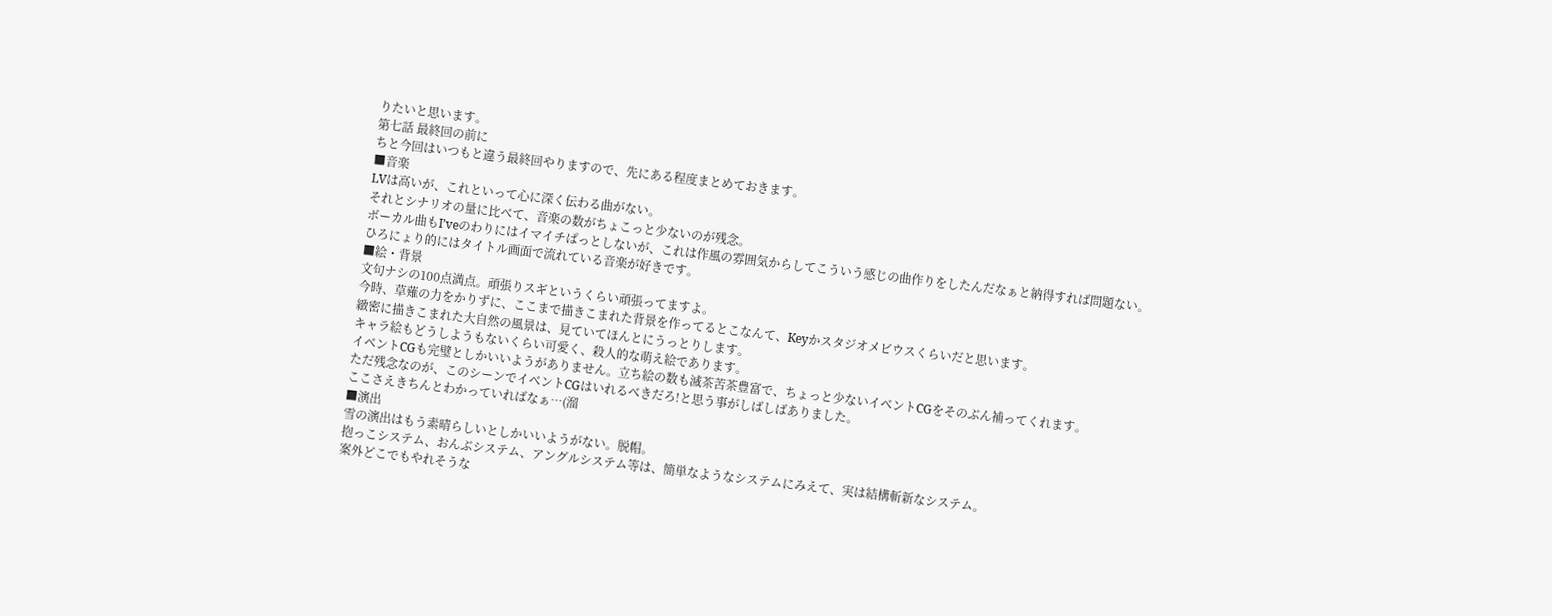りたいと思います。
第七話 最終回の前に
ちと今回はいつもと違う最終回やりますので、先にある程度まとめておきます。
■音楽
LVは高いが、これといって心に深く伝わる曲がない。
それとシナリオの量に比べて、音楽の数がちょこっと少ないのが残念。
ボーカル曲もI’veのわりにはイマイチぱっとしないが、これは作風の雰囲気からしてこういう感じの曲作りをしたんだなぁと納得すれば問題ない。
ひろにょり的にはタイトル画面で流れている音楽が好きです。
■絵・背景
文句ナシの100点満点。頑張りスギというくらい頑張ってますよ。
今時、草薙の力をかりずに、ここまで描きこまれた背景を作ってるとこなんて、Keyかスタジオメビウスくらいだと思います。
緻密に描きこまれた大自然の風景は、見ていてほんとにうっとりします。
キャラ絵もどうしようもないくらい可愛く、殺人的な萌え絵であります。
イベントCGも完璧としかいいようがありません。立ち絵の数も滅茶苦茶豊富で、ちょっと少ないイベントCGをそのぶん補ってくれます。
ただ残念なのが、このシーンでイベントCGはいれるべきだろ!と思う事がしばしばありました。
ここさえきちんとわかっていればなぁ…(溜
■演出
雪の演出はもう素晴らしいとしかいいようがない。脱帽。
抱っこシステム、おんぶシステム、アングルシステム等は、簡単なようなシステムにみえて、実は結構斬新なシステム。
案外どこでもやれそうな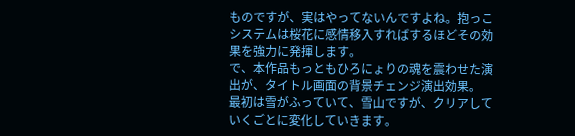ものですが、実はやってないんですよね。抱っこシステムは桜花に感情移入すればするほどその効果を強力に発揮します。
で、本作品もっともひろにょりの魂を震わせた演出が、タイトル画面の背景チェンジ演出効果。
最初は雪がふっていて、雪山ですが、クリアしていくごとに変化していきます。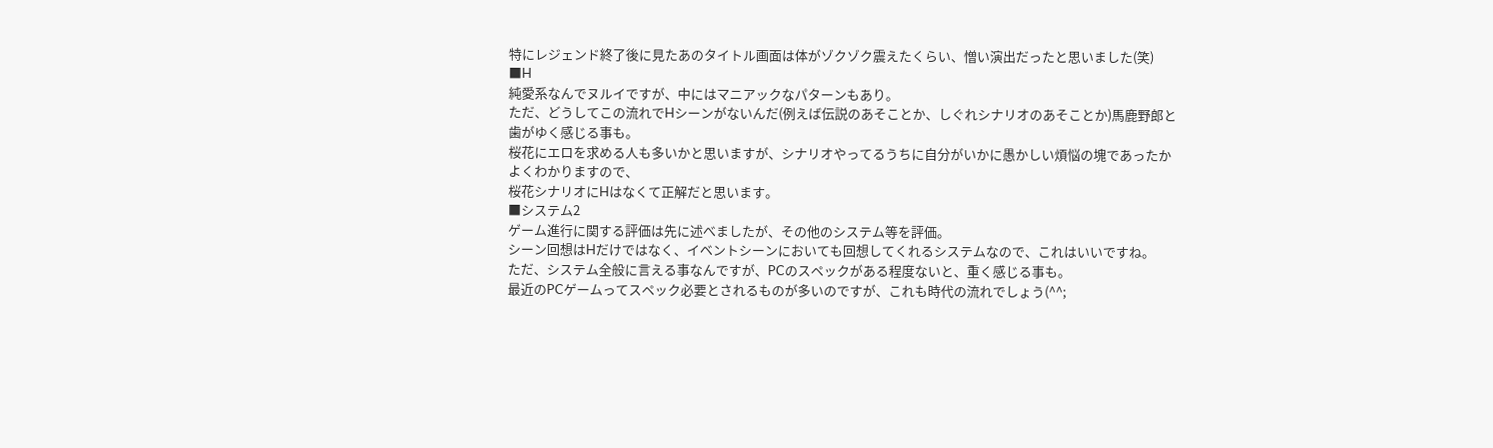特にレジェンド終了後に見たあのタイトル画面は体がゾクゾク震えたくらい、憎い演出だったと思いました(笑)
■H
純愛系なんでヌルイですが、中にはマニアックなパターンもあり。
ただ、どうしてこの流れでHシーンがないんだ(例えば伝説のあそことか、しぐれシナリオのあそことか)馬鹿野郎と歯がゆく感じる事も。
桜花にエロを求める人も多いかと思いますが、シナリオやってるうちに自分がいかに愚かしい煩悩の塊であったかよくわかりますので、
桜花シナリオにHはなくて正解だと思います。
■システム2
ゲーム進行に関する評価は先に述べましたが、その他のシステム等を評価。
シーン回想はHだけではなく、イベントシーンにおいても回想してくれるシステムなので、これはいいですね。
ただ、システム全般に言える事なんですが、PCのスペックがある程度ないと、重く感じる事も。
最近のPCゲームってスペック必要とされるものが多いのですが、これも時代の流れでしょう(^^;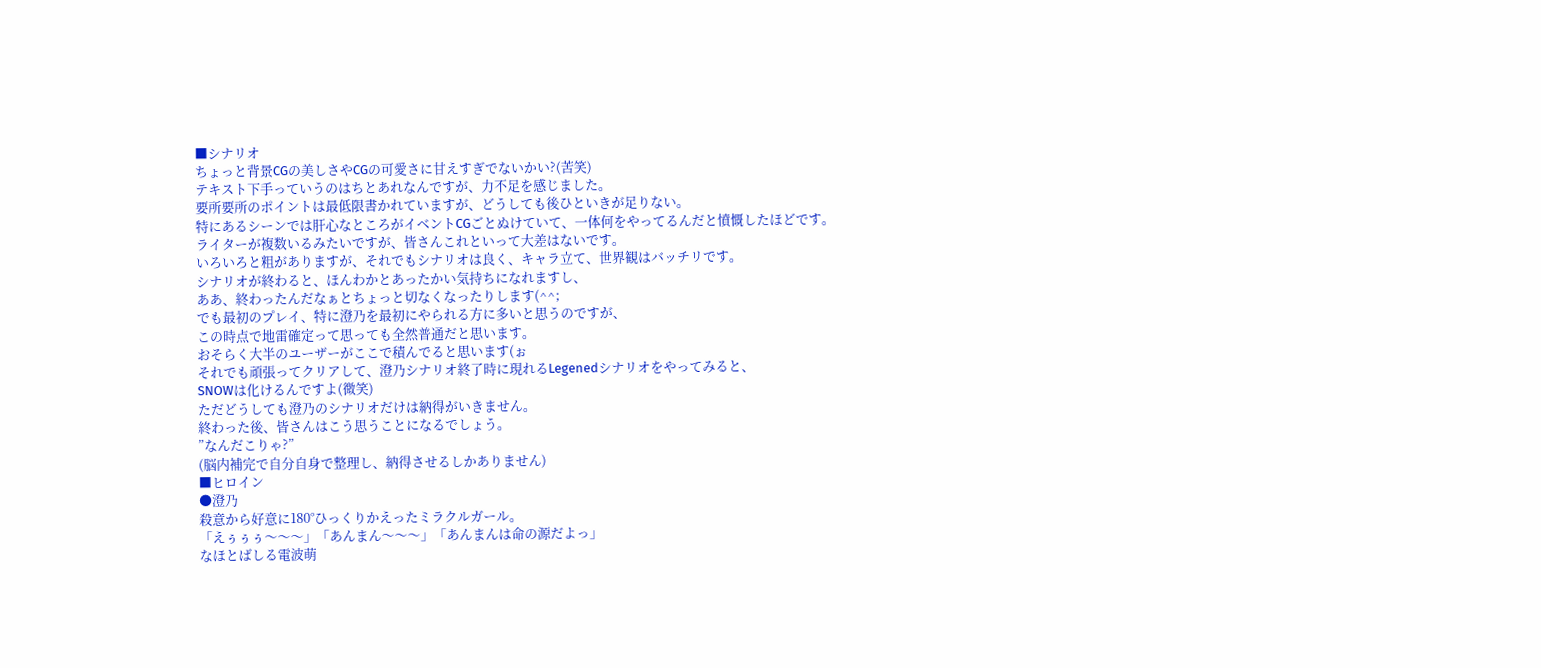■シナリオ
ちょっと背景CGの美しさやCGの可愛さに甘えすぎでないかい?(苦笑)
テキスト下手っていうのはちとあれなんですが、力不足を感じました。
要所要所のポイントは最低限書かれていますが、どうしても後ひといきが足りない。
特にあるシーンでは肝心なところがイベントCGごとぬけていて、一体何をやってるんだと憤慨したほどです。
ライターが複数いるみたいですが、皆さんこれといって大差はないです。
いろいろと粗がありますが、それでもシナリオは良く、キャラ立て、世界観はバッチリです。
シナリオが終わると、ほんわかとあったかい気持ちになれますし、
ああ、終わったんだなぁとちょっと切なくなったりします(^^;
でも最初のプレイ、特に澄乃を最初にやられる方に多いと思うのですが、
この時点で地雷確定って思っても全然普通だと思います。
おそらく大半のユーザーがここで積んでると思います(ぉ
それでも頑張ってクリアして、澄乃シナリオ終了時に現れるLegenedシナリオをやってみると、
SNOWは化けるんですよ(微笑)
ただどうしても澄乃のシナリオだけは納得がいきません。
終わった後、皆さんはこう思うことになるでしょう。
”なんだこりゃ?”
(脳内補完で自分自身で整理し、納得させるしかありません)
■ヒロイン
●澄乃
殺意から好意に180°ひっくりかえったミラクルガール。
「えぅぅぅ〜〜〜」「あんまん〜〜〜」「あんまんは命の源だよっ」
なほとばしる電波萌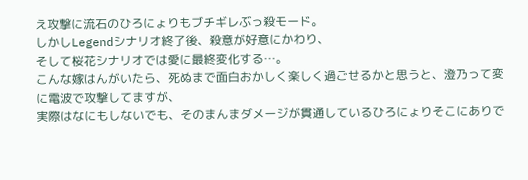え攻撃に流石のひろにょりもブチギレぶっ殺モード。
しかしLegendシナリオ終了後、殺意が好意にかわり、
そして桜花シナリオでは愛に最終変化する…。
こんな嫁はんがいたら、死ぬまで面白おかしく楽しく過ごせるかと思うと、澄乃って変に電波で攻撃してますが、
実際はなにもしないでも、そのまんまダメージが貫通しているひろにょりそこにありで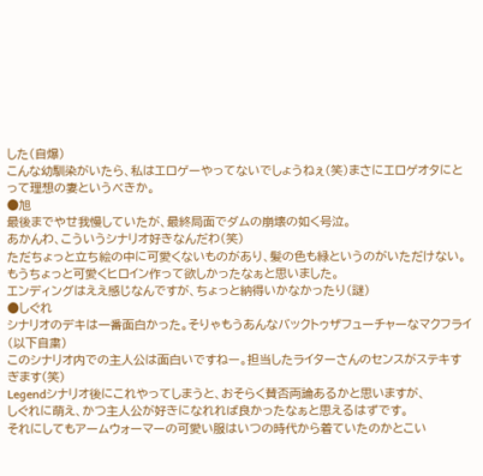した(自爆)
こんな幼馴染がいたら、私はエロゲーやってないでしょうねぇ(笑)まさにエロゲオタにとって理想の妻というべきか。
●旭
最後までやせ我慢していたが、最終局面でダムの崩壊の如く号泣。
あかんわ、こういうシナリオ好きなんだわ(笑)
ただちょっと立ち絵の中に可愛くないものがあり、髪の色も緑というのがいただけない。
もうちょっと可愛くヒロイン作って欲しかったなぁと思いました。
エンディングはええ感じなんですが、ちょっと納得いかなかったり(謎)
●しぐれ
シナリオのデキは一番面白かった。そりゃもうあんなバックトゥザフューチャーなマクフライ(以下自粛)
このシナリオ内での主人公は面白いですねー。担当したライターさんのセンスがステキすぎます(笑)
Legendシナリオ後にこれやってしまうと、おそらく賛否両論あるかと思いますが、
しぐれに萌え、かつ主人公が好きになれれば良かったなぁと思えるはずです。
それにしてもアームウォーマーの可愛い服はいつの時代から着ていたのかとこい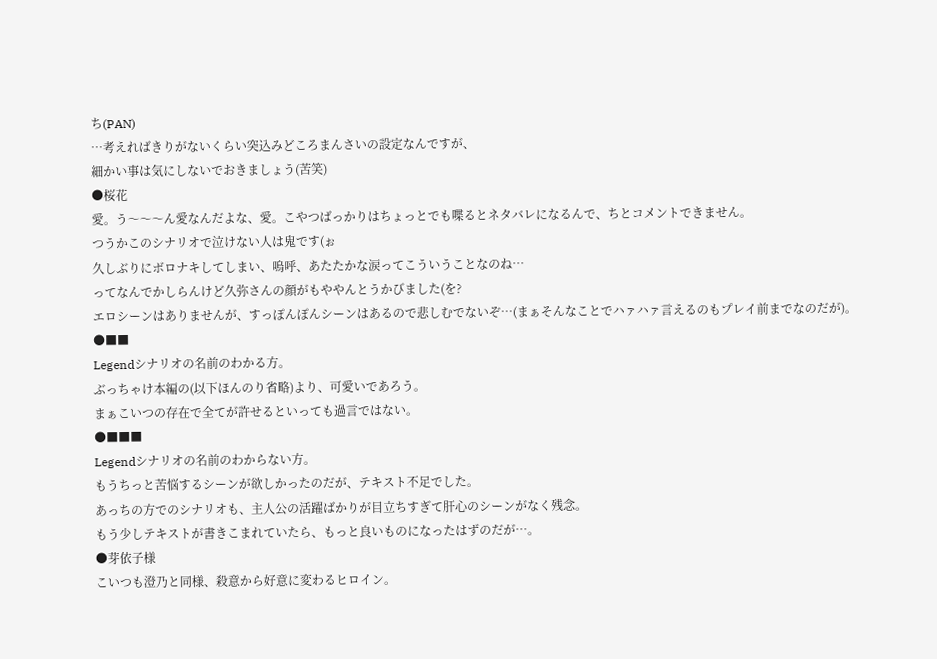ち(PAN)
…考えればきりがないくらい突込みどころまんさいの設定なんですが、
細かい事は気にしないでおきましょう(苦笑)
●桜花
愛。う〜〜〜ん愛なんだよな、愛。こやつばっかりはちょっとでも喋るとネタバレになるんで、ちとコメントできません。
つうかこのシナリオで泣けない人は鬼です(ぉ
久しぶりにボロナキしてしまい、嗚呼、あたたかな涙ってこういうことなのね…
ってなんでかしらんけど久弥さんの顔がもややんとうかびました(を?
エロシーンはありませんが、すっぽんぽんシーンはあるので悲しむでないぞ…(まぁそんなことでハァハァ言えるのもプレイ前までなのだが)。
●■■
Legendシナリオの名前のわかる方。
ぶっちゃけ本編の(以下ほんのり省略)より、可愛いであろう。
まぁこいつの存在で全てが許せるといっても過言ではない。
●■■■
Legendシナリオの名前のわからない方。
もうちっと苦悩するシーンが欲しかったのだが、テキスト不足でした。
あっちの方でのシナリオも、主人公の活躍ばかりが目立ちすぎて肝心のシーンがなく残念。
もう少しテキストが書きこまれていたら、もっと良いものになったはずのだが…。
●芽依子様
こいつも澄乃と同様、殺意から好意に変わるヒロイン。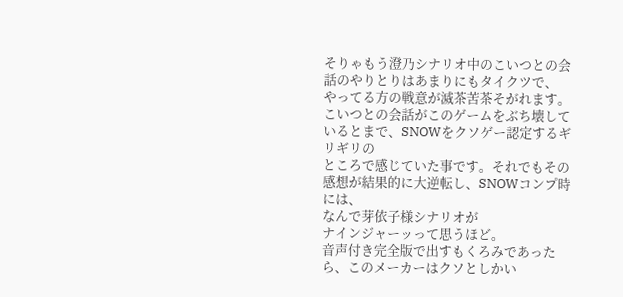そりゃもう澄乃シナリオ中のこいつとの会話のやりとりはあまりにもタイクツで、
やってる方の戦意が滅茶苦茶そがれます。こいつとの会話がこのゲームをぶち壊しているとまで、SNOWをクソゲー認定するギリギリの
ところで感じていた事です。それでもその感想が結果的に大逆転し、SNOWコンプ時には、
なんで芽依子様シナリオが
ナインジャーッって思うほど。
音声付き完全版で出すもくろみであったら、このメーカーはクソとしかい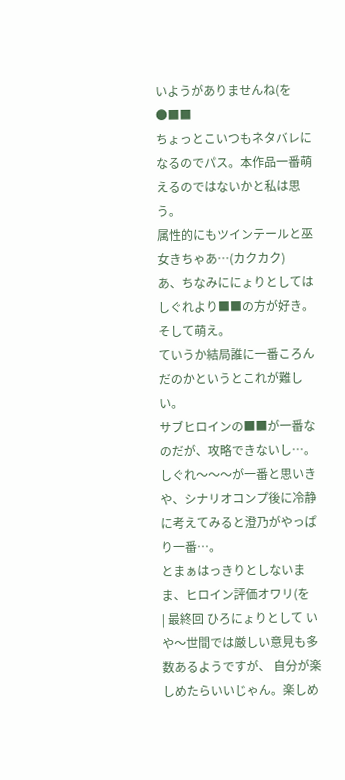いようがありませんね(を
●■■
ちょっとこいつもネタバレになるのでパス。本作品一番萌えるのではないかと私は思う。
属性的にもツインテールと巫女きちゃあ…(カクカク)
あ、ちなみににょりとしてはしぐれより■■の方が好き。そして萌え。
ていうか結局誰に一番ころんだのかというとこれが難しい。
サブヒロインの■■が一番なのだが、攻略できないし…。
しぐれ〜〜〜が一番と思いきや、シナリオコンプ後に冷静に考えてみると澄乃がやっぱり一番…。
とまぁはっきりとしないまま、ヒロイン評価オワリ(を
| 最終回 ひろにょりとして いや〜世間では厳しい意見も多数あるようですが、 自分が楽しめたらいいじゃん。楽しめ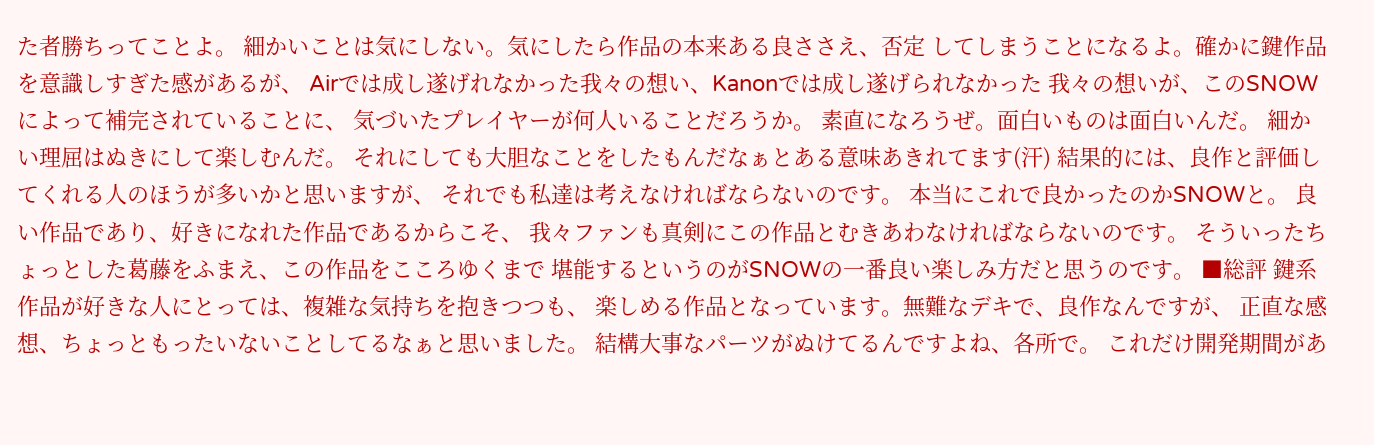た者勝ちってことよ。 細かいことは気にしない。気にしたら作品の本来ある良ささえ、否定 してしまうことになるよ。確かに鍵作品を意識しすぎた感があるが、 Airでは成し遂げれなかった我々の想い、Kanonでは成し遂げられなかった 我々の想いが、このSNOWによって補完されていることに、 気づいたプレイヤーが何人いることだろうか。 素直になろうぜ。面白いものは面白いんだ。 細かい理屈はぬきにして楽しむんだ。 それにしても大胆なことをしたもんだなぁとある意味あきれてます(汗) 結果的には、良作と評価してくれる人のほうが多いかと思いますが、 それでも私達は考えなければならないのです。 本当にこれで良かったのかSNOWと。 良い作品であり、好きになれた作品であるからこそ、 我々ファンも真剣にこの作品とむきあわなければならないのです。 そういったちょっとした葛藤をふまえ、この作品をこころゆくまで 堪能するというのがSNOWの一番良い楽しみ方だと思うのです。 ■総評 鍵系作品が好きな人にとっては、複雑な気持ちを抱きつつも、 楽しめる作品となっています。無難なデキで、良作なんですが、 正直な感想、ちょっともったいないことしてるなぁと思いました。 結構大事なパーツがぬけてるんですよね、各所で。 これだけ開発期間があ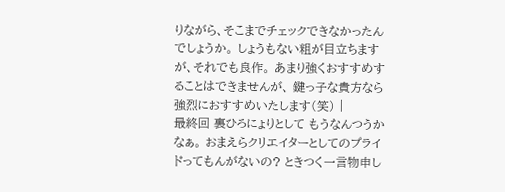りながら、そこまでチェックできなかったんでしょうか。 しょうもない粗が目立ちますが、それでも良作。 あまり強くおすすめすることはできませんが、 鍵っ子な貴方なら強烈におすすめいたします(笑) |
最終回 裏ひろにょりとして もうなんつうかなぁ。 おまえらクリエイターとしてのプライドってもんがないの? ときつく一言物申し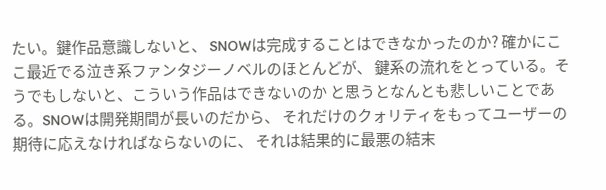たい。鍵作品意識しないと、 SNOWは完成することはできなかったのか? 確かにここ最近でる泣き系ファンタジーノベルのほとんどが、 鍵系の流れをとっている。そうでもしないと、こういう作品はできないのか と思うとなんとも悲しいことである。SNOWは開発期間が長いのだから、 それだけのクォリティをもってユーザーの期待に応えなければならないのに、 それは結果的に最悪の結末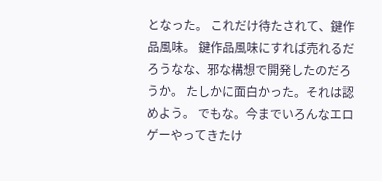となった。 これだけ待たされて、鍵作品風味。 鍵作品風味にすれば売れるだろうなな、邪な構想で開発したのだろうか。 たしかに面白かった。それは認めよう。 でもな。今までいろんなエロゲーやってきたけ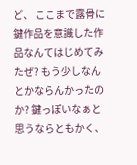ど、 ここまで露骨に鍵作品を意識した作品なんてはじめてみたぜ? もう少しなんとかならんかったのか? 鍵っぽいなぁと思うならともかく、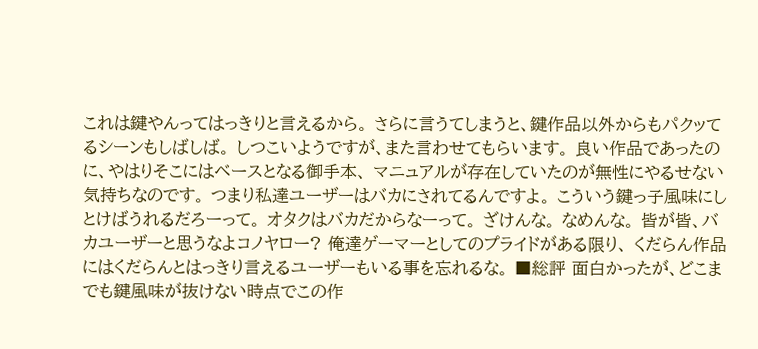これは鍵やんってはっきりと言えるから。 さらに言うてしまうと、鍵作品以外からもパクッてるシーンもしばしば。 しつこいようですが、また言わせてもらいます。 良い作品であったのに、やはりそこにはベースとなる御手本、 マニュアルが存在していたのが無性にやるせない気持ちなのです。 つまり私達ユーザーはバカにされてるんですよ。 こういう鍵っ子風味にしとけばうれるだろーって。 オタクはバカだからなーって。 ざけんな。 なめんな。 皆が皆、バカユーザーと思うなよコノヤロー? 俺達ゲーマーとしてのプライドがある限り、 くだらん作品にはくだらんとはっきり言えるユーザーもいる事を忘れるな。 ■総評 面白かったが、どこまでも鍵風味が抜けない時点でこの作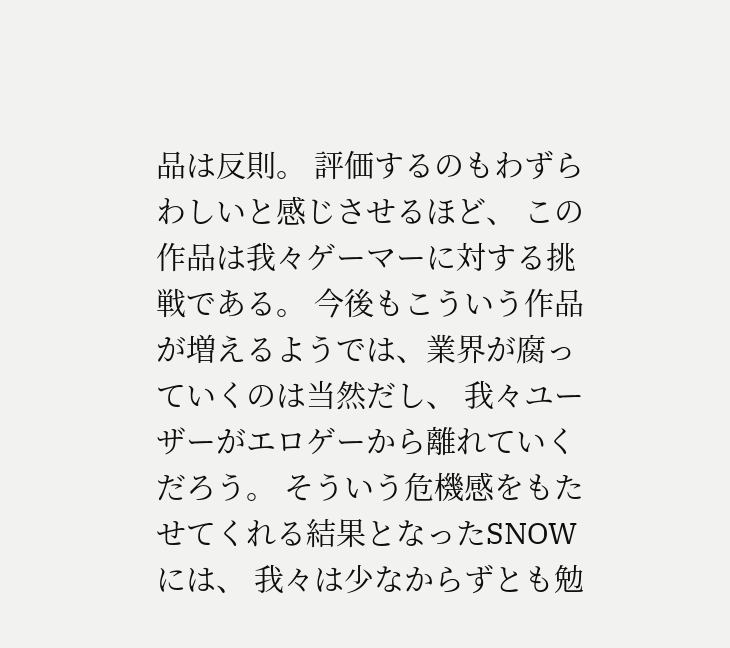品は反則。 評価するのもわずらわしいと感じさせるほど、 この作品は我々ゲーマーに対する挑戦である。 今後もこういう作品が増えるようでは、業界が腐っていくのは当然だし、 我々ユーザーがエロゲーから離れていくだろう。 そういう危機感をもたせてくれる結果となったSNOWには、 我々は少なからずとも勉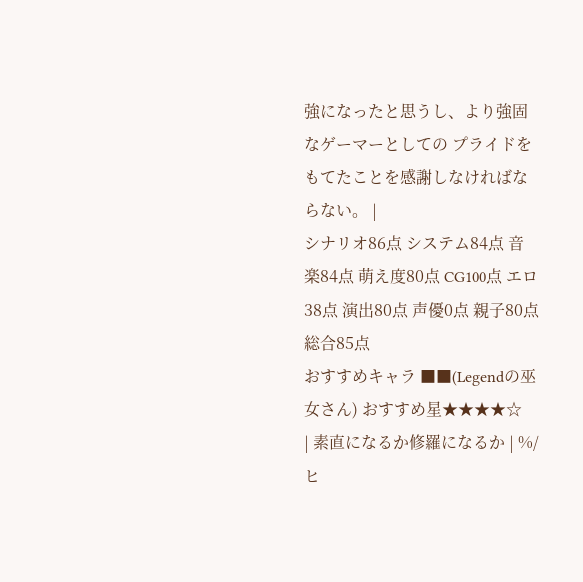強になったと思うし、より強固なゲーマーとしての プライドをもてたことを感謝しなければならない。 |
シナリオ86点 システム84点 音楽84点 萌え度80点 CG100点 エロ38点 演出80点 声優0点 親子80点 総合85点
おすすめキャラ ■■(Legendの巫女さん) おすすめ星★★★★☆
| 素直になるか修羅になるか | %/ヒ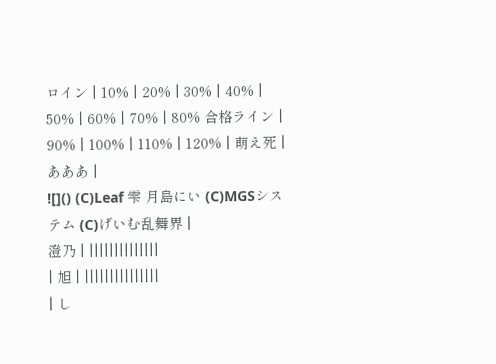ロイン | 10% | 20% | 30% | 40% | 50% | 60% | 70% | 80% 合格ライン |
90% | 100% | 110% | 120% | 萌え死 | あああ |
![]() (C)Leaf 雫 月島にい (C)MGSシステム (C)げいむ乱舞界 |
澄乃 | ||||||||||||||
| 旭 | |||||||||||||||
| し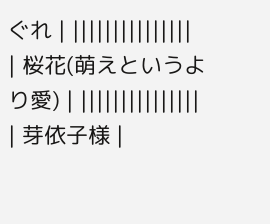ぐれ | |||||||||||||||
| 桜花(萌えというより愛) | |||||||||||||||
| 芽依子様 |